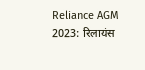Reliance AGM 2023: रिलायंस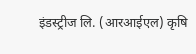इंडस्ट्रीज लि. (आरआईएल) कृषि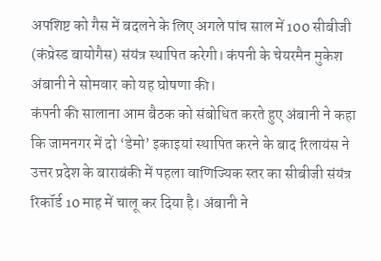अपशिष्ट को गैस में बदलने के लिए अगले पांच साल में 100 सीबीजी (कंप्रेस्ड बायोगैस) संयंत्र स्थापित करेगी। कंपनी के चेयरमैन मुकेश अंबानी ने सोमवार को यह घोषणा की।
कंपनी की सालाना आम बैठक को संबोधित करते हुए अंबानी ने कहा कि जामनगर में दो ‘डेमो’ इकाइयां स्थापित करने के बाद रिलायंस ने उत्तर प्रदेश के बाराबंकी में पहला वाणिज्यिक स्तर का सीबीजी संयंत्र रिकॉर्ड 10 माह में चालू कर दिया है। अंबानी ने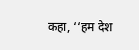कहा, ‘‘हम देश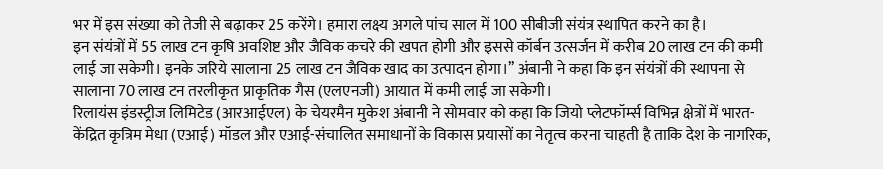भर में इस संख्या को तेजी से बढ़ाकर 25 करेंगे। हमारा लक्ष्य अगले पांच साल में 100 सीबीजी संयंत्र स्थापित करने का है।
इन संयंत्रों में 55 लाख टन कृषि अवशिष्ट और जैविक कचरे की खपत होगी और इससे कॉर्बन उत्सर्जन में करीब 20 लाख टन की कमी लाई जा सकेगी। इनके जरिये सालाना 25 लाख टन जैविक खाद का उत्पादन होगा।’’ अंबानी ने कहा कि इन संयंत्रों की स्थापना से सालाना 70 लाख टन तरलीकृत प्राकृतिक गैस (एलएनजी) आयात में कमी लाई जा सकेगी।
रिलायंस इंडस्ट्रीज लिमिटेड (आरआईएल) के चेयरमैन मुकेश अंबानी ने सोमवार को कहा कि जियो प्लेटफॉर्म्स विभिन्न क्षेत्रों में भारत-केंद्रित कृत्रिम मेधा (एआई) मॉडल और एआई-संचालित समाधानों के विकास प्रयासों का नेतृत्व करना चाहती है ताकि देश के नागरिक,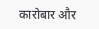कारोबार और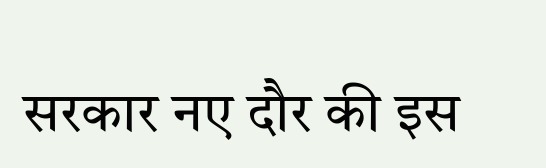सरकार नए दौर की इस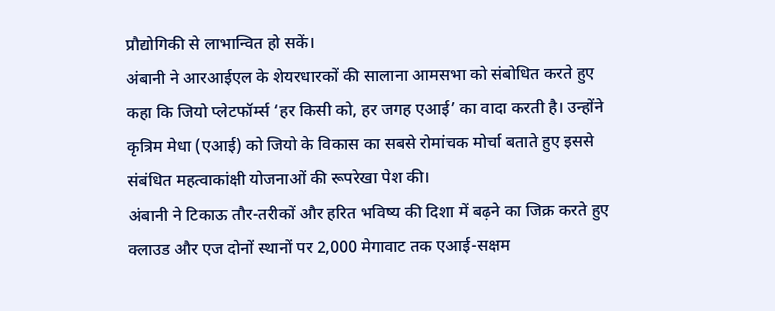प्रौद्योगिकी से लाभान्वित हो सकें।
अंबानी ने आरआईएल के शेयरधारकों की सालाना आमसभा को संबोधित करते हुए कहा कि जियो प्लेटफॉर्म्स ‘हर किसी को, हर जगह एआई’ का वादा करती है। उन्होंने कृत्रिम मेधा (एआई) को जियो के विकास का सबसे रोमांचक मोर्चा बताते हुए इससे संबंधित महत्वाकांक्षी योजनाओं की रूपरेखा पेश की।
अंबानी ने टिकाऊ तौर-तरीकों और हरित भविष्य की दिशा में बढ़ने का जिक्र करते हुए क्लाउड और एज दोनों स्थानों पर 2,000 मेगावाट तक एआई-सक्षम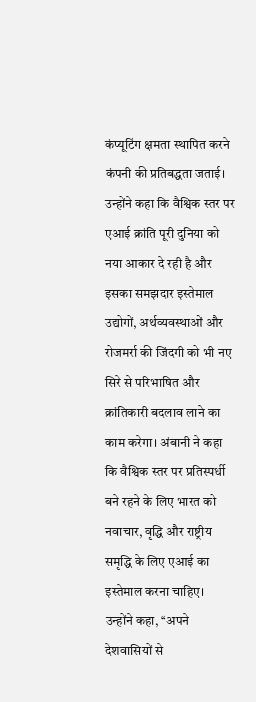कंप्यूटिंग क्षमता स्थापित करने कंपनी की प्रतिबद्धता जताई। उन्होंने कहा कि वैश्विक स्तर पर एआई क्रांति पूरी दुनिया को नया आकार दे रही है और इसका समझदार इस्तेमाल उद्योगों, अर्थव्यवस्थाओं और रोजमर्रा की जिंदगी को भी नए सिरे से परिभाषित और क्रांतिकारी बदलाव लाने का काम करेगा। अंबानी ने कहा कि वैश्विक स्तर पर प्रतिस्पर्धी बने रहने के लिए भारत को नवाचार, वृद्धि और राष्ट्रीय समृद्धि के लिए एआई का इस्तेमाल करना चाहिए।
उन्होंने कहा, ‘‘अपने देशवासियों से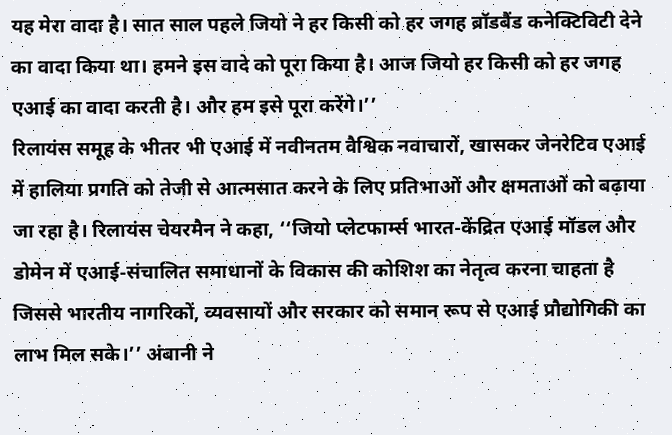यह मेरा वादा है। सात साल पहले जियो ने हर किसी को हर जगह ब्रॉडबैंड कनेक्टिविटी देने का वादा किया था। हमने इस वादे को पूरा किया है। आज जियो हर किसी को हर जगह एआई का वादा करती है। और हम इसे पूरा करेंगे।’’
रिलायंस समूह के भीतर भी एआई में नवीनतम वैश्विक नवाचारों, खासकर जेनरेटिव एआई में हालिया प्रगति को तेजी से आत्मसात करने के लिए प्रतिभाओं और क्षमताओं को बढ़ाया जा रहा है। रिलायंस चेयरमैन ने कहा, ‘‘जियो प्लेटफार्म्स भारत-केंद्रित एआई मॉडल और डोमेन में एआई-संचालित समाधानों के विकास की कोशिश का नेतृत्व करना चाहता है जिससे भारतीय नागरिकों, व्यवसायों और सरकार को समान रूप से एआई प्रौद्योगिकी का लाभ मिल सके।’’ अंबानी ने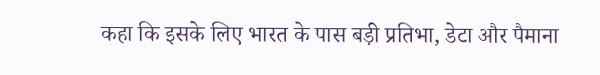कहा कि इसके लिए भारत के पास बड़ी प्रतिभा, डेटा और पैमाना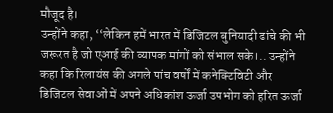मौजूद है।
उन्होंने कहा, ‘‘लेकिन हमें भारत में डिजिटल बुनियादी ढांचे की भी जरूरत है जो एआई की व्यापक मांगों को संभाल सके।.. उन्होंने कहा कि रिलायंस की अगले पांच वर्षों में कनेक्टिविटी और डिजिटल सेवाओं में अपने अधिकांश ऊर्जा उपभोग को हरित ऊर्जा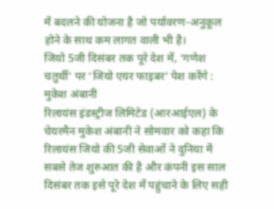में बदलने की योजना है जो पर्यावरण-अनुकूल होने के साथ कम लागत वाली भी है।
जियो 5जी दिसंबर तक पूरे देश में, ‘गणेश चतुर्थी’ पर ‘जियो एयर फाइबर’ पेश करेंगे : मुकेश अंबानी
रिलायंस इंडस्ट्रीज लिमिटेड (आरआईएल) के चेयरमैन मुकेश अंबानी ने सोमवार को कहा कि रिलायंस जियो की 5जी सेवाओं ने दुनिया में सबसे तेज शुरुआत की है और कंपनी इस साल दिसंबर तक इसे पूरे देश में पहुंचाने के लिए सही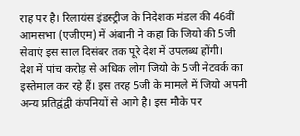राह पर है। रिलायंस इंडस्ट्रीज के निदेशक मंडल की 46वीं आमसभा (एजीएम) में अंबानी ने कहा कि जियो की 5जी सेवाएं इस साल दिसंबर तक पूरे देश में उपलब्ध होंगी।
देश में पांच करोड़ से अधिक लोग जियो के 5जी नेटवर्क का इस्तेमाल कर रहे हैं। इस तरह 5जी के मामले में जियो अपनी अन्य प्रतिद्वंद्वी कंपनियों से आगे है। इस मौके पर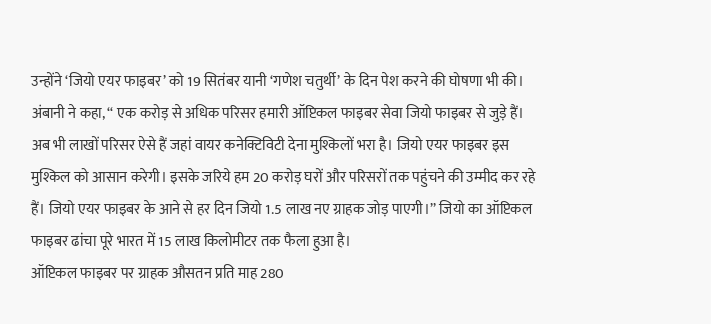उन्होंने ‘जियो एयर फाइबर’ को 19 सितंबर यानी ‘गणेश चतुर्थी’ के दिन पेश करने की घोषणा भी की। अंबानी ने कहा, ‘‘ एक करोड़ से अधिक परिसर हमारी ऑप्टिकल फाइबर सेवा जियो फाइबर से जुड़े हैं।
अब भी लाखों परिसर ऐसे हैं जहां वायर कनेक्टिविटी देना मुश्किलों भरा है। जियो एयर फाइबर इस मुश्किल को आसान करेगी। इसके जरिये हम 20 करोड़ घरों और परिसरों तक पहुंचने की उम्मीद कर रहे हैं। जियो एयर फाइबर के आने से हर दिन जियो 1.5 लाख नए ग्राहक जोड़ पाएगी।’’ जियो का ऑप्टिकल फाइबर ढांचा पूरे भारत में 15 लाख किलोमीटर तक फैला हुआ है।
ऑप्टिकल फाइबर पर ग्राहक औसतन प्रति माह 280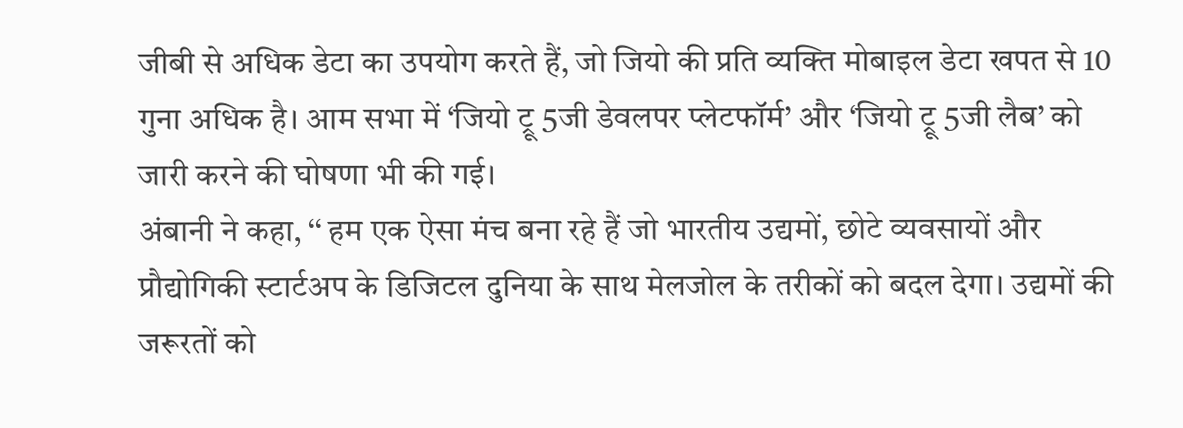जीबी से अधिक डेटा का उपयोग करते हैं, जो जियो की प्रति व्यक्ति मोबाइल डेटा खपत से 10 गुना अधिक है। आम सभा में ‘जियो ट्रू 5जी डेवलपर प्लेटफॉर्म’ और ‘जियो ट्रू 5जी लैब’ को जारी करने की घोषणा भी की गई।
अंबानी ने कहा, ‘‘ हम एक ऐसा मंच बना रहे हैं जो भारतीय उद्यमों, छोटे व्यवसायों और प्रौद्योगिकी स्टार्टअप के डिजिटल दुनिया के साथ मेलजोल के तरीकों को बदल देगा। उद्यमों की जरूरतों को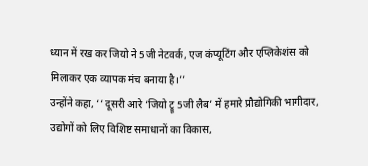ध्यान में रख कर जियो ने 5जी नेटवर्क, एज कंप्यूटिंग और एप्लिकेशंस को मिलाकर एक व्यापक मंच बनाया है।’’
उन्होंने कहा, ‘‘ दूसरी आरे ‘जियो ट्रू 5जी लैब’ में हमारे प्रौद्योगिकी भागीदार, उद्योगों को लिए विशिष्ट समाधानों का विकास,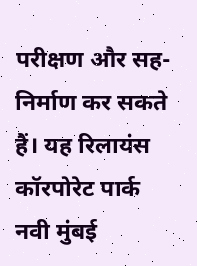परीक्षण और सह-निर्माण कर सकते हैं। यह रिलायंस कॉरपोरेट पार्क नवी मुंबई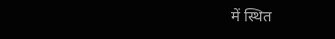में स्थित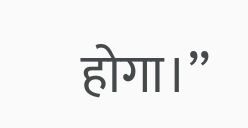होगा।’’